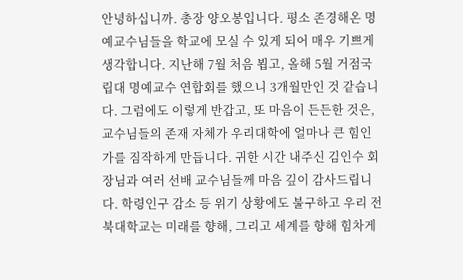안녕하십니까. 총장 양오봉입니다. 평소 존경해온 명예교수님들을 학교에 모실 수 있게 되어 매우 기쁘게 생각합니다. 지난해 7월 처음 뵙고, 올해 5월 거점국립대 명예교수 연합회를 했으니 3개월만인 것 같습니다. 그럼에도 이렇게 반갑고, 또 마음이 든든한 것은, 교수님들의 존재 자체가 우리대학에 얼마나 큰 힘인가를 짐작하게 만듭니다. 귀한 시간 내주신 김인수 회장님과 여러 선배 교수님들께 마음 깊이 감사드립니다. 학령인구 감소 등 위기 상황에도 불구하고 우리 전북대학교는 미래를 향해, 그리고 세계를 향해 힘차게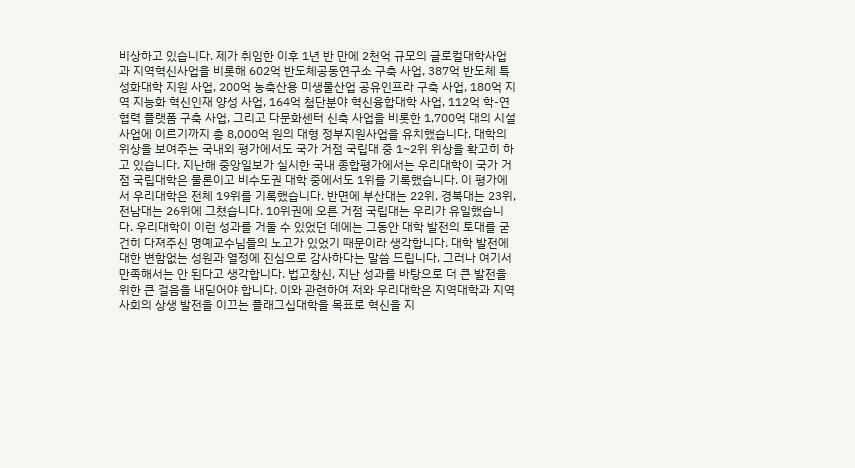비상하고 있습니다. 제가 취임한 이후 1년 반 만에 2천억 규모의 글로컬대학사업과 지역혁신사업을 비롯해 602억 반도체공동연구소 구축 사업, 387억 반도체 특성화대학 지원 사업, 200억 농축산용 미생물산업 공유인프라 구축 사업, 180억 지역 지능화 혁신인재 양성 사업, 164억 첨단분야 혁신융합대학 사업, 112억 학-연 협력 플랫폼 구축 사업, 그리고 다문화센터 신축 사업을 비롯한 1,700억 대의 시설사업에 이르기까지 총 8,000억 원의 대형 정부지원사업을 유치했습니다. 대학의 위상을 보여주는 국내외 평가에서도 국가 거점 국립대 중 1~2위 위상을 확고히 하고 있습니다. 지난해 중앙일보가 실시한 국내 종합평가에서는 우리대학이 국가 거점 국립대학은 물론이고 비수도권 대학 중에서도 1위를 기록했습니다. 이 평가에서 우리대학은 전체 19위를 기록했습니다. 반면에 부산대는 22위, 경북대는 23위, 전남대는 26위에 그쳤습니다. 10위권에 오른 거점 국립대는 우리가 유일했습니다. 우리대학이 이런 성과를 거둘 수 있었던 데에는 그동안 대학 발전의 토대를 굳건히 다져주신 명예교수님들의 노고가 있었기 때문이라 생각합니다. 대학 발전에 대한 변함없는 성원과 열정에 진심으로 감사하다는 말씀 드립니다. 그러나 여기서 만족해서는 안 된다고 생각합니다. 법고창신, 지난 성과를 바탕으로 더 큰 발전을 위한 큰 걸음을 내딛어야 합니다. 이와 관련하여 저와 우리대학은 지역대학과 지역사회의 상생 발전을 이끄는 플래그십대학을 목표로 혁신을 지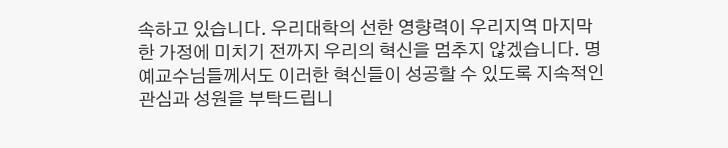속하고 있습니다. 우리대학의 선한 영향력이 우리지역 마지막 한 가정에 미치기 전까지 우리의 혁신을 멈추지 않겠습니다. 명예교수님들께서도 이러한 혁신들이 성공할 수 있도록 지속적인 관심과 성원을 부탁드립니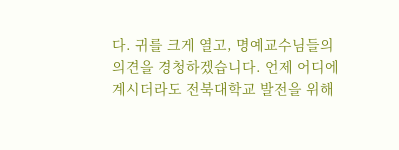다. 귀를 크게 열고, 명예교수님들의 의견을 경청하겠습니다. 언제 어디에 계시더라도 전북대학교 발전을 위해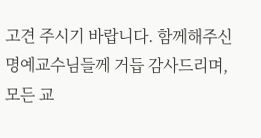고견 주시기 바랍니다. 함께해주신 명예교수님들께 거듭 감사드리며, 모든 교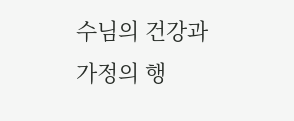수님의 건강과 가정의 행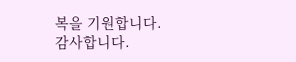복을 기원합니다. 감사합니다.